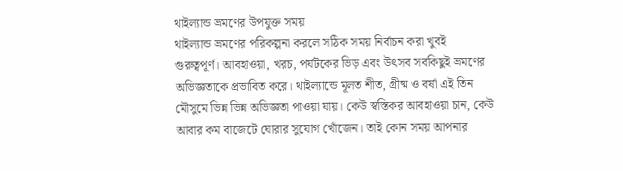থাইল্যান্ড ভ্রমণের উপযুক্ত সময়
থাইল্যান্ড ভ্রমণের পরিকল্পনা করলে সঠিক সময় নির্বাচন করা খুবই
গুরুত্বপূর্ণ। আবহাওয়া, খরচ, পর্যটকের ভিড় এবং উৎসব সবকিছুই ভ্রমণের
অভিজ্ঞতাকে প্রভাবিত করে। থাইল্যান্ডে মূলত শীত, গ্রীষ্ম ও বর্ষা এই তিন
মৌসুমে ভিন্ন ভিন্ন অভিজ্ঞতা পাওয়া যায়। কেউ স্বস্তিকর আবহাওয়া চান, কেউ
আবার কম বাজেটে ঘোরার সুযোগ খোঁজেন। তাই কোন সময় আপনার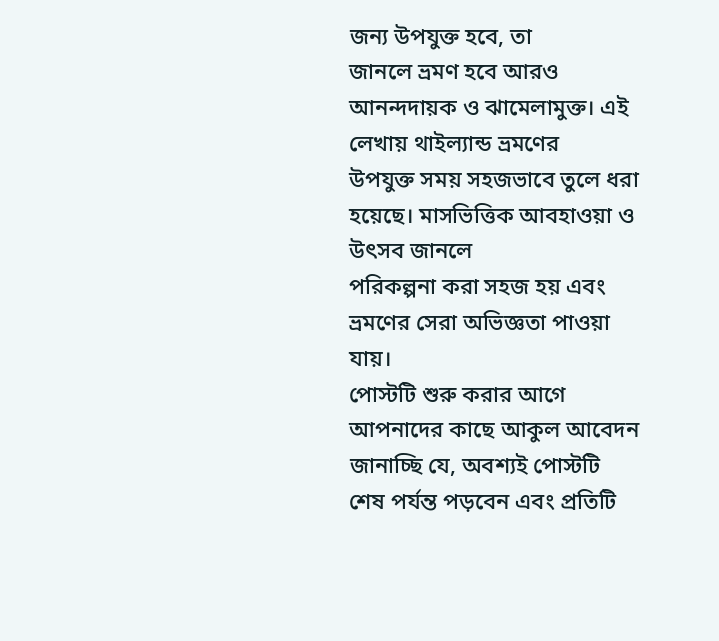জন্য উপযুক্ত হবে, তা
জানলে ভ্রমণ হবে আরও আনন্দদায়ক ও ঝামেলামুক্ত। এই লেখায় থাইল্যান্ড ভ্রমণের
উপযুক্ত সময় সহজভাবে তুলে ধরা হয়েছে। মাসভিত্তিক আবহাওয়া ও উৎসব জানলে
পরিকল্পনা করা সহজ হয় এবং ভ্রমণের সেরা অভিজ্ঞতা পাওয়া যায়।
পোস্টটি শুরু করার আগে আপনাদের কাছে আকুল আবেদন জানাচ্ছি যে, অবশ্যই পোস্টটি
শেষ পর্যন্ত পড়বেন এবং প্রতিটি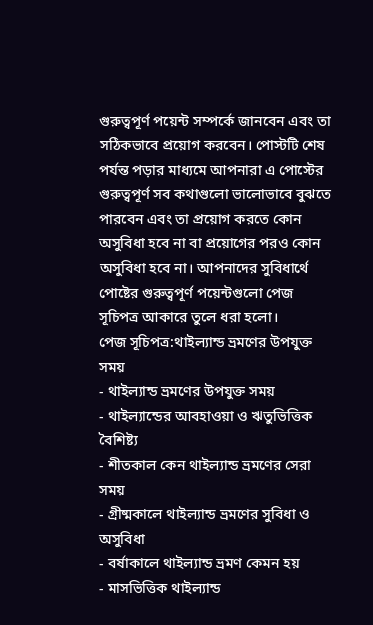গুরুত্বপূর্ণ পয়েন্ট সম্পর্কে জানবেন এবং তা
সঠিকভাবে প্রয়োগ করবেন। পোস্টটি শেষ পর্যন্ত পড়ার মাধ্যমে আপনারা এ পোস্টের
গুরুত্বপূর্ণ সব কথাগুলো ভালোভাবে বুঝতে পারবেন এবং তা প্রয়োগ করতে কোন
অসুবিধা হবে না বা প্রয়োগের পরও কোন অসুবিধা হবে না। আপনাদের সুবিধার্থে
পোষ্টের গুরুত্বপূর্ণ পয়েন্টগুলো পেজ সূচিপত্র আকারে তুলে ধরা হলো।
পেজ সূচিপত্র:থাইল্যান্ড ভ্রমণের উপযুক্ত সময়
- থাইল্যান্ড ভ্রমণের উপযুক্ত সময়
- থাইল্যান্ডের আবহাওয়া ও ঋতুভিত্তিক বৈশিষ্ট্য
- শীতকাল কেন থাইল্যান্ড ভ্রমণের সেরা সময়
- গ্রীষ্মকালে থাইল্যান্ড ভ্রমণের সুবিধা ও অসুবিধা
- বর্ষাকালে থাইল্যান্ড ভ্রমণ কেমন হয়
- মাসভিত্তিক থাইল্যান্ড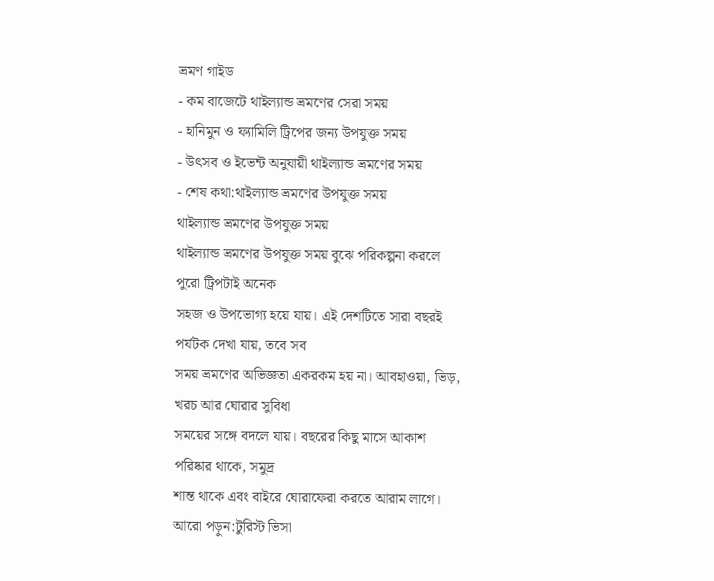ভ্রমণ গাইড
- কম বাজেটে থাইল্যান্ড ভ্রমণের সেরা সময়
- হানিমুন ও ফ্যামিলি ট্রিপের জন্য উপযুক্ত সময়
- উৎসব ও ইভেন্ট অনুযায়ী থাইল্যান্ড ভ্রমণের সময়
- শেষ কথা:থাইল্যান্ড ভ্রমণের উপযুক্ত সময়
থাইল্যান্ড ভ্রমণের উপযুক্ত সময়
থাইল্যান্ড ভ্রমণের উপযুক্ত সময় বুঝে পরিকল্পনা করলে পুরো ট্রিপটাই অনেক
সহজ ও উপভোগ্য হয়ে যায়। এই দেশটিতে সারা বছরই পর্যটক দেখা যায়, তবে সব
সময় ভ্রমণের অভিজ্ঞতা একরকম হয় না। আবহাওয়া, ভিড়, খরচ আর ঘোরার সুবিধা
সময়ের সঙ্গে বদলে যায়। বছরের কিছু মাসে আকাশ পরিষ্কার থাকে, সমুদ্র
শান্ত থাকে এবং বাইরে ঘোরাফেরা করতে আরাম লাগে।
আরো পড়ুন:টুরিস্ট ভিসা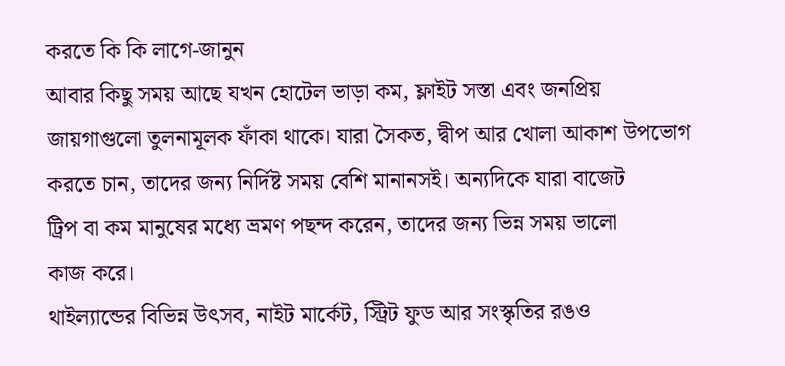করতে কি কি লাগে-জানুন
আবার কিছু সময় আছে যখন হোটেল ভাড়া কম, ফ্লাইট সস্তা এবং জনপ্রিয়
জায়গাগুলো তুলনামূলক ফাঁকা থাকে। যারা সৈকত, দ্বীপ আর খোলা আকাশ উপভোগ
করতে চান, তাদের জন্য নির্দিষ্ট সময় বেশি মানানসই। অন্যদিকে যারা বাজেট
ট্রিপ বা কম মানুষের মধ্যে ভ্রমণ পছন্দ করেন, তাদের জন্য ভিন্ন সময় ভালো
কাজ করে।
থাইল্যান্ডের বিভিন্ন উৎসব, নাইট মার্কেট, স্ট্রিট ফুড আর সংস্কৃতির রঙও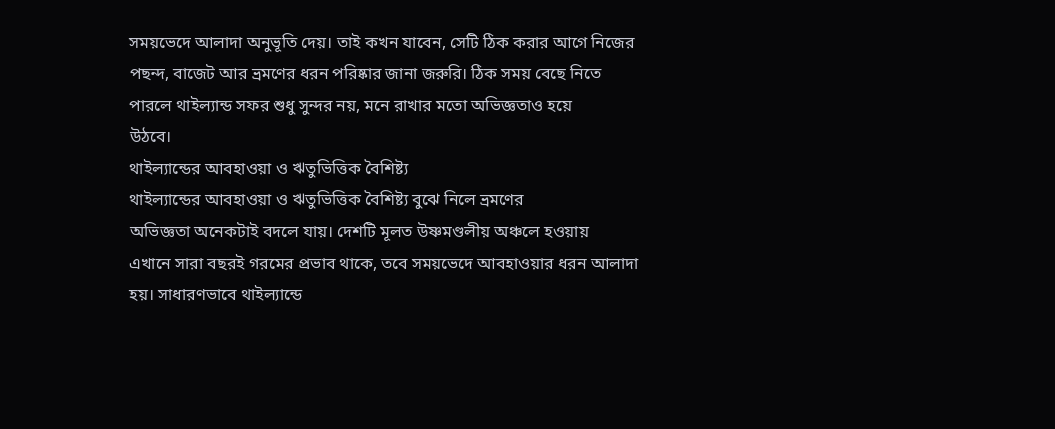সময়ভেদে আলাদা অনুভূতি দেয়। তাই কখন যাবেন, সেটি ঠিক করার আগে নিজের
পছন্দ, বাজেট আর ভ্রমণের ধরন পরিষ্কার জানা জরুরি। ঠিক সময় বেছে নিতে
পারলে থাইল্যান্ড সফর শুধু সুন্দর নয়, মনে রাখার মতো অভিজ্ঞতাও হয়ে
উঠবে।
থাইল্যান্ডের আবহাওয়া ও ঋতুভিত্তিক বৈশিষ্ট্য
থাইল্যান্ডের আবহাওয়া ও ঋতুভিত্তিক বৈশিষ্ট্য বুঝে নিলে ভ্রমণের
অভিজ্ঞতা অনেকটাই বদলে যায়। দেশটি মূলত উষ্ণমণ্ডলীয় অঞ্চলে হওয়ায়
এখানে সারা বছরই গরমের প্রভাব থাকে, তবে সময়ভেদে আবহাওয়ার ধরন আলাদা
হয়। সাধারণভাবে থাইল্যান্ডে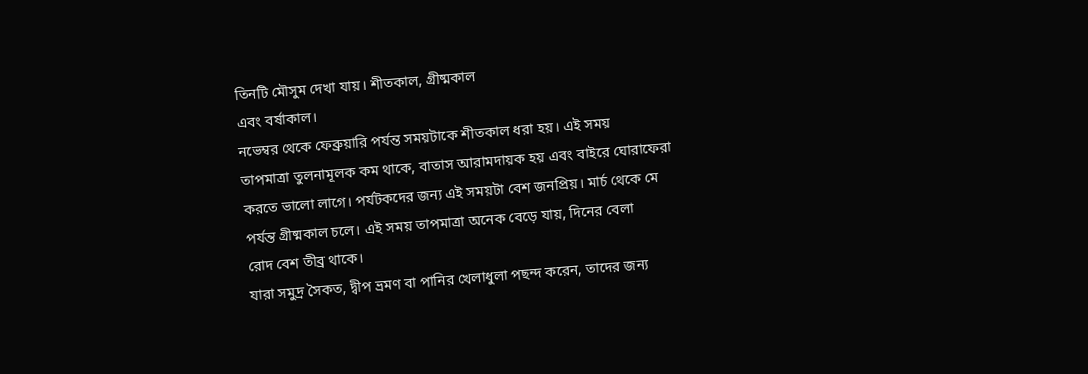তিনটি মৌসুম দেখা যায়। শীতকাল, গ্রীষ্মকাল
এবং বর্ষাকাল।
নভেম্বর থেকে ফেব্রুয়ারি পর্যন্ত সময়টাকে শীতকাল ধরা হয়। এই সময়
তাপমাত্রা তুলনামূলক কম থাকে, বাতাস আরামদায়ক হয় এবং বাইরে ঘোরাফেরা
করতে ভালো লাগে। পর্যটকদের জন্য এই সময়টা বেশ জনপ্রিয়। মার্চ থেকে মে
পর্যন্ত গ্রীষ্মকাল চলে। এই সময় তাপমাত্রা অনেক বেড়ে যায়, দিনের বেলা
রোদ বেশ তীব্র থাকে।
যারা সমুদ্র সৈকত, দ্বীপ ভ্রমণ বা পানির খেলাধুলা পছন্দ করেন, তাদের জন্য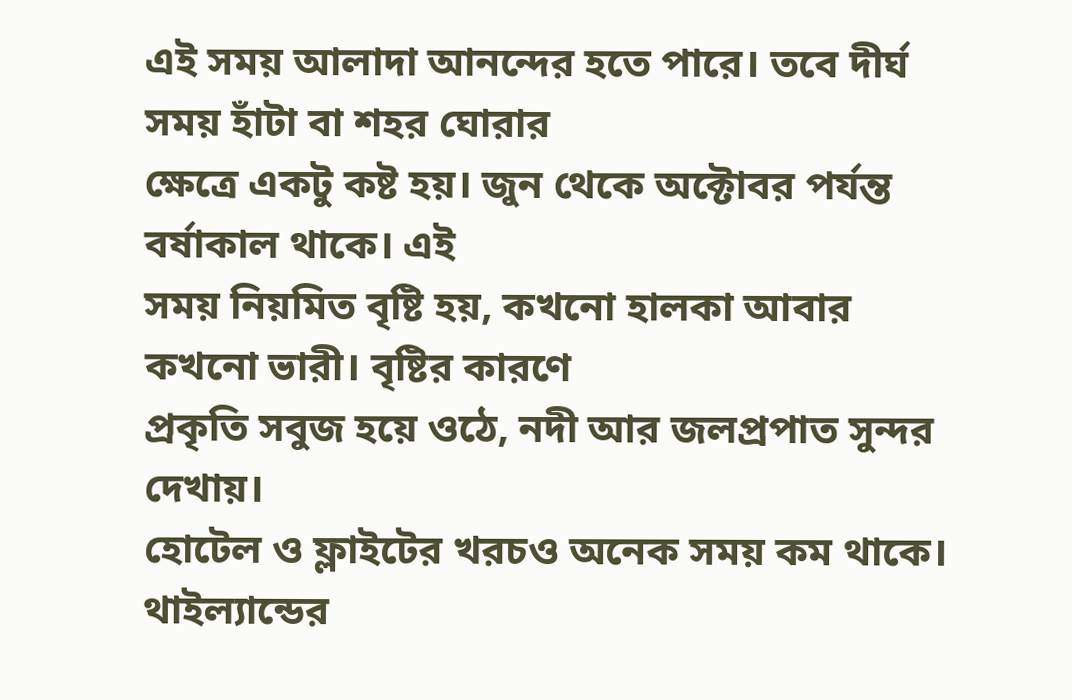এই সময় আলাদা আনন্দের হতে পারে। তবে দীর্ঘ সময় হাঁটা বা শহর ঘোরার
ক্ষেত্রে একটু কষ্ট হয়। জুন থেকে অক্টোবর পর্যন্ত বর্ষাকাল থাকে। এই
সময় নিয়মিত বৃষ্টি হয়, কখনো হালকা আবার কখনো ভারী। বৃষ্টির কারণে
প্রকৃতি সবুজ হয়ে ওঠে, নদী আর জলপ্রপাত সুন্দর দেখায়।
হোটেল ও ফ্লাইটের খরচও অনেক সময় কম থাকে। থাইল্যান্ডের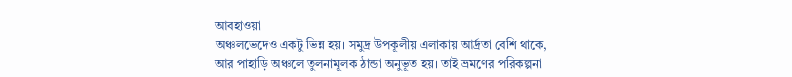আবহাওয়া
অঞ্চলভেদেও একটু ভিন্ন হয়। সমুদ্র উপকূলীয় এলাকায় আর্দ্রতা বেশি থাকে,
আর পাহাড়ি অঞ্চলে তুলনামূলক ঠান্ডা অনুভূত হয়। তাই ভ্রমণের পরিকল্পনা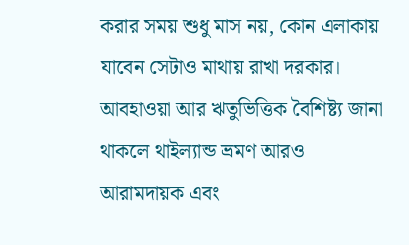করার সময় শুধু মাস নয়, কোন এলাকায় যাবেন সেটাও মাথায় রাখা দরকার।
আবহাওয়া আর ঋতুভিত্তিক বৈশিষ্ট্য জানা থাকলে থাইল্যান্ড ভ্রমণ আরও
আরামদায়ক এবং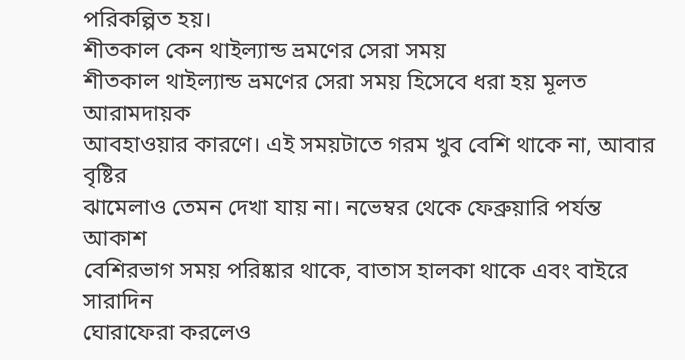পরিকল্পিত হয়।
শীতকাল কেন থাইল্যান্ড ভ্রমণের সেরা সময়
শীতকাল থাইল্যান্ড ভ্রমণের সেরা সময় হিসেবে ধরা হয় মূলত আরামদায়ক
আবহাওয়ার কারণে। এই সময়টাতে গরম খুব বেশি থাকে না, আবার বৃষ্টির
ঝামেলাও তেমন দেখা যায় না। নভেম্বর থেকে ফেব্রুয়ারি পর্যন্ত আকাশ
বেশিরভাগ সময় পরিষ্কার থাকে, বাতাস হালকা থাকে এবং বাইরে সারাদিন
ঘোরাফেরা করলেও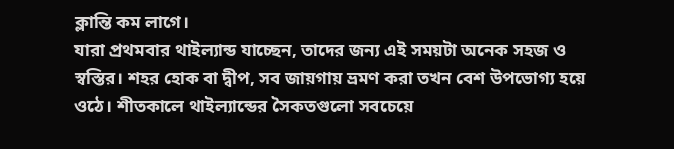ক্লান্তি কম লাগে।
যারা প্রথমবার থাইল্যান্ড যাচ্ছেন, তাদের জন্য এই সময়টা অনেক সহজ ও
স্বস্তির। শহর হোক বা দ্বীপ, সব জায়গায় ভ্রমণ করা তখন বেশ উপভোগ্য হয়ে
ওঠে। শীতকালে থাইল্যান্ডের সৈকতগুলো সবচেয়ে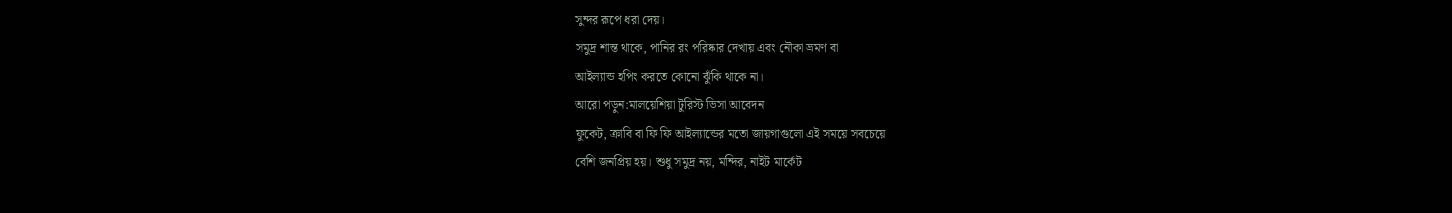সুন্দর রূপে ধরা দেয়।
সমুদ্র শান্ত থাকে, পানির রং পরিষ্কার দেখায় এবং নৌকা ভ্রমণ বা
আইল্যান্ড হপিং করতে কোনো ঝুঁকি থাকে না।
আরো পড়ুন:মালয়েশিয়া টুরিস্ট ভিসা আবেদন
ফুকেট, ক্রাবি বা ফি ফি আইল্যান্ডের মতো জায়গাগুলো এই সময়ে সবচেয়ে
বেশি জনপ্রিয় হয়। শুধু সমুদ্র নয়, মন্দির, নাইট মার্কেট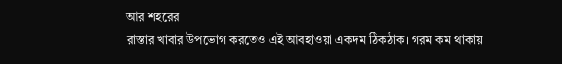আর শহরের
রাস্তার খাবার উপভোগ করতেও এই আবহাওয়া একদম ঠিকঠাক। গরম কম থাকায়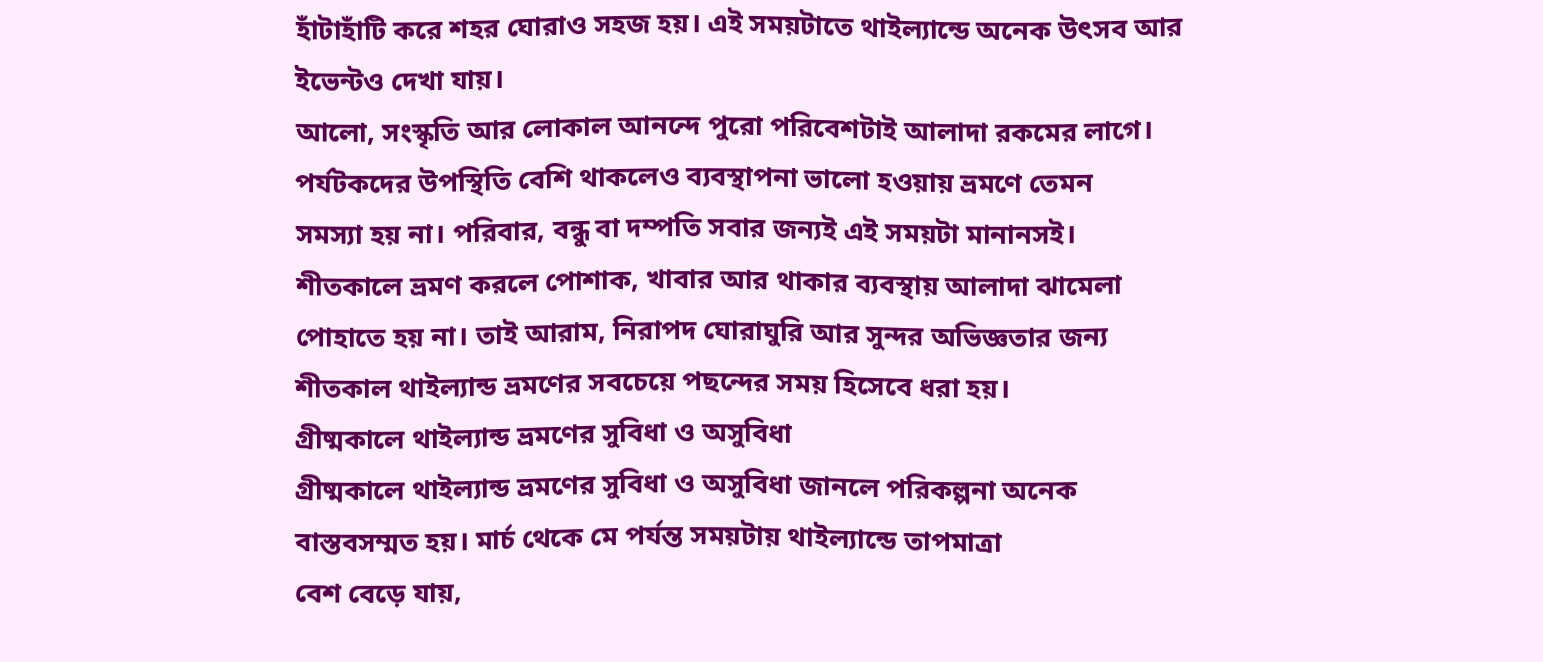হাঁটাহাঁটি করে শহর ঘোরাও সহজ হয়। এই সময়টাতে থাইল্যান্ডে অনেক উৎসব আর
ইভেন্টও দেখা যায়।
আলো, সংস্কৃতি আর লোকাল আনন্দে পুরো পরিবেশটাই আলাদা রকমের লাগে।
পর্যটকদের উপস্থিতি বেশি থাকলেও ব্যবস্থাপনা ভালো হওয়ায় ভ্রমণে তেমন
সমস্যা হয় না। পরিবার, বন্ধু বা দম্পতি সবার জন্যই এই সময়টা মানানসই।
শীতকালে ভ্রমণ করলে পোশাক, খাবার আর থাকার ব্যবস্থায় আলাদা ঝামেলা
পোহাতে হয় না। তাই আরাম, নিরাপদ ঘোরাঘুরি আর সুন্দর অভিজ্ঞতার জন্য
শীতকাল থাইল্যান্ড ভ্রমণের সবচেয়ে পছন্দের সময় হিসেবে ধরা হয়।
গ্রীষ্মকালে থাইল্যান্ড ভ্রমণের সুবিধা ও অসুবিধা
গ্রীষ্মকালে থাইল্যান্ড ভ্রমণের সুবিধা ও অসুবিধা জানলে পরিকল্পনা অনেক
বাস্তবসম্মত হয়। মার্চ থেকে মে পর্যন্ত সময়টায় থাইল্যান্ডে তাপমাত্রা
বেশ বেড়ে যায়,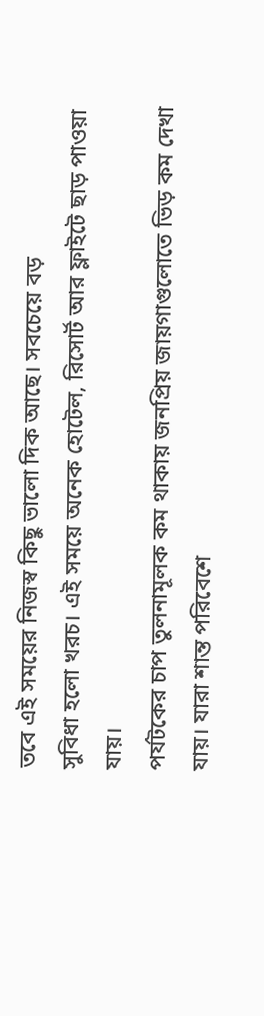তবে এই সময়ের নিজস্ব কিছু ভালো দিক আছে। সবচেয়ে বড়
সুবিধা হলো খরচ। এই সময়ে অনেক হোটেল, রিসোর্ট আর ফ্লাইটে ছাড় পাওয়া
যায়।
পর্যটকের চাপ তুলনামূলক কম থাকায় জনপ্রিয় জায়গাগুলোতে ভিড় কম দেখা
যায়। যারা শান্ত পরিবেশে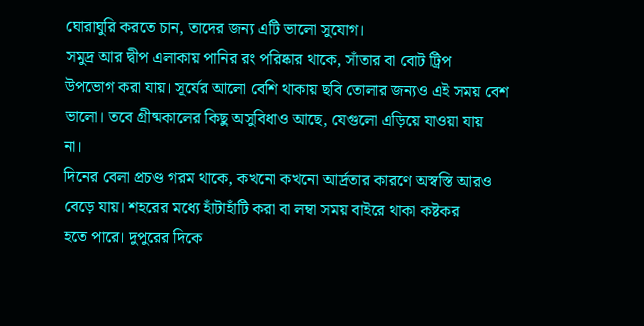ঘোরাঘুরি করতে চান, তাদের জন্য এটি ভালো সুযোগ।
সমুদ্র আর দ্বীপ এলাকায় পানির রং পরিষ্কার থাকে, সাঁতার বা বোট ট্রিপ
উপভোগ করা যায়। সূর্যের আলো বেশি থাকায় ছবি তোলার জন্যও এই সময় বেশ
ভালো। তবে গ্রীষ্মকালের কিছু অসুবিধাও আছে, যেগুলো এড়িয়ে যাওয়া যায়
না।
দিনের বেলা প্রচণ্ড গরম থাকে, কখনো কখনো আর্দ্রতার কারণে অস্বস্তি আরও
বেড়ে যায়। শহরের মধ্যে হাঁটাহাঁটি করা বা লম্বা সময় বাইরে থাকা কষ্টকর
হতে পারে। দুপুরের দিকে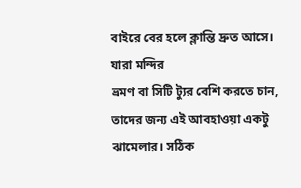বাইরে বের হলে ক্লান্তি দ্রুত আসে। যারা মন্দির
ভ্রমণ বা সিটি ট্যুর বেশি করতে চান, তাদের জন্য এই আবহাওয়া একটু
ঝামেলার। সঠিক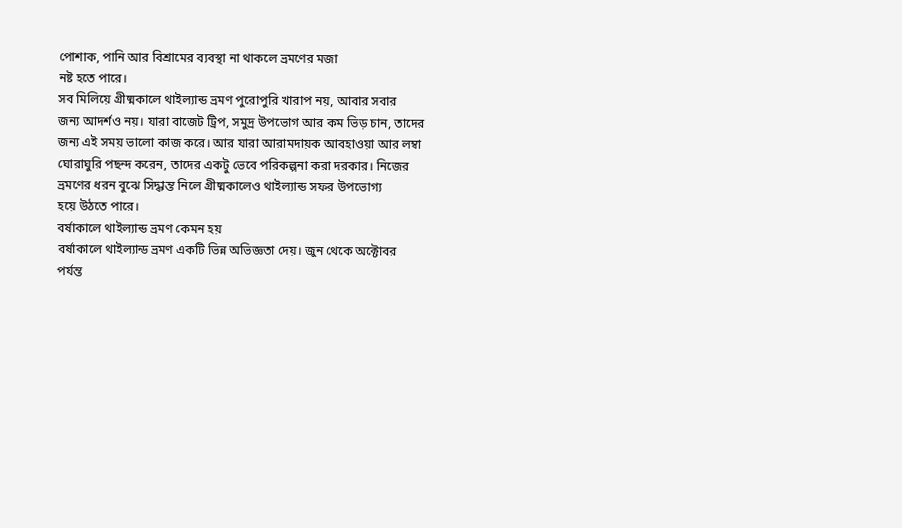পোশাক, পানি আর বিশ্রামের ব্যবস্থা না থাকলে ভ্রমণের মজা
নষ্ট হতে পারে।
সব মিলিয়ে গ্রীষ্মকালে থাইল্যান্ড ভ্রমণ পুরোপুরি খারাপ নয়, আবার সবার
জন্য আদর্শও নয়। যারা বাজেট ট্রিপ, সমুদ্র উপভোগ আর কম ভিড় চান, তাদের
জন্য এই সময় ভালো কাজ করে। আর যারা আরামদায়ক আবহাওয়া আর লম্বা
ঘোরাঘুরি পছন্দ করেন, তাদের একটু ভেবে পরিকল্পনা করা দরকার। নিজের
ভ্রমণের ধরন বুঝে সিদ্ধান্ত নিলে গ্রীষ্মকালেও থাইল্যান্ড সফর উপভোগ্য
হয়ে উঠতে পারে।
বর্ষাকালে থাইল্যান্ড ভ্রমণ কেমন হয়
বর্ষাকালে থাইল্যান্ড ভ্রমণ একটি ভিন্ন অভিজ্ঞতা দেয়। জুন থেকে অক্টোবর
পর্যন্ত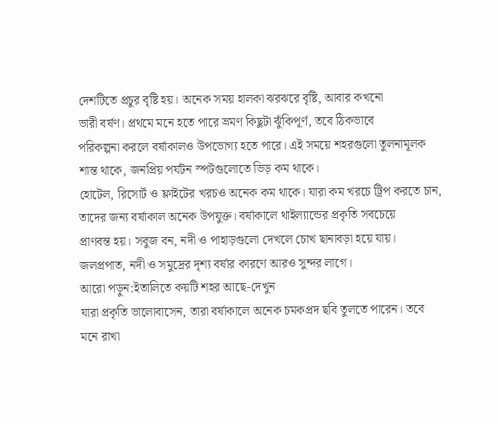দেশটিতে প্রচুর বৃষ্টি হয়। অনেক সময় হালকা ঝরঝরে বৃষ্টি, আবার কখনো
ভারী বর্ষণ। প্রথমে মনে হতে পারে ভ্রমণ কিছুটা ঝুঁকিপূর্ণ, তবে ঠিকভাবে
পরিকল্পনা করলে বর্ষাকালও উপভোগ্য হতে পারে। এই সময়ে শহরগুলো তুলনামূলক
শান্ত থাকে, জনপ্রিয় পর্যটন স্পটগুলোতে ভিড় কম থাকে।
হোটেল, রিসোর্ট ও ফ্লাইটের খরচও অনেক কম থাকে। যারা কম খরচে ট্রিপ করতে চান,
তাদের জন্য বর্ষাকাল অনেক উপযুক্ত। বর্ষাকালে থাইল্যান্ডের প্রকৃতি সবচেয়ে
প্রাণবন্ত হয়। সবুজ বন, নদী ও পাহাড়গুলো দেখলে চোখ ছানাবড়া হয়ে যায়।
জলপ্রপাত, নদী ও সমুদ্রের দৃশ্য বর্ষার কারণে আরও সুন্দর লাগে।
আরো পড়ুন:ইতালিতে কয়টি শহর আছে-দেখুন
যারা প্রকৃতি ভালোবাসেন, তারা বর্ষাকালে অনেক চমকপ্রদ ছবি তুলতে পারেন। তবে
মনে রাখা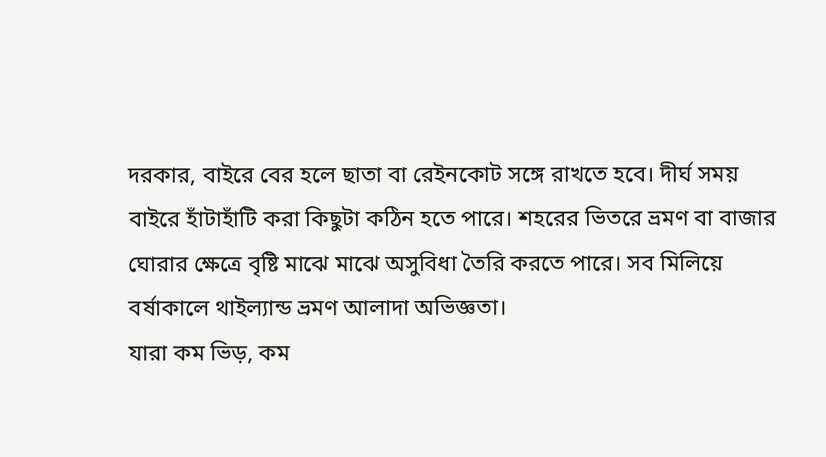দরকার, বাইরে বের হলে ছাতা বা রেইনকোট সঙ্গে রাখতে হবে। দীর্ঘ সময়
বাইরে হাঁটাহাঁটি করা কিছুটা কঠিন হতে পারে। শহরের ভিতরে ভ্রমণ বা বাজার
ঘোরার ক্ষেত্রে বৃষ্টি মাঝে মাঝে অসুবিধা তৈরি করতে পারে। সব মিলিয়ে
বর্ষাকালে থাইল্যান্ড ভ্রমণ আলাদা অভিজ্ঞতা।
যারা কম ভিড়, কম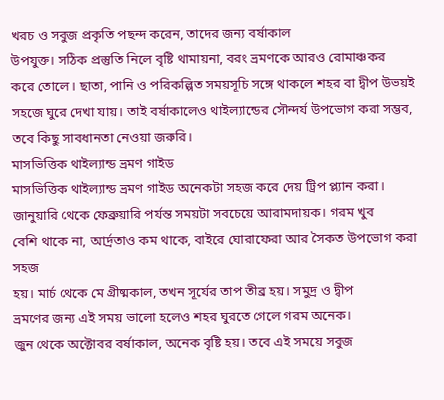খরচ ও সবুজ প্রকৃতি পছন্দ করেন, তাদের জন্য বর্ষাকাল
উপযুক্ত। সঠিক প্রস্তুতি নিলে বৃষ্টি থামায়না, বরং ভ্রমণকে আরও রোমাঞ্চকর
করে তোলে। ছাতা, পানি ও পরিকল্পিত সময়সূচি সঙ্গে থাকলে শহর বা দ্বীপ উভয়ই
সহজে ঘুরে দেখা যায়। তাই বর্ষাকালেও থাইল্যান্ডের সৌন্দর্য উপভোগ করা সম্ভব,
তবে কিছু সাবধানতা নেওয়া জরুরি।
মাসভিত্তিক থাইল্যান্ড ভ্রমণ গাইড
মাসভিত্তিক থাইল্যান্ড ভ্রমণ গাইড অনেকটা সহজ করে দেয় ট্রিপ প্ল্যান করা।
জানুয়ারি থেকে ফেব্রুয়ারি পর্যন্ত সময়টা সবচেয়ে আরামদায়ক। গরম খুব
বেশি থাকে না, আর্দ্রতাও কম থাকে, বাইরে ঘোরাফেরা আর সৈকত উপভোগ করা সহজ
হয়। মার্চ থেকে মে গ্রীষ্মকাল, তখন সূর্যের তাপ তীব্র হয়। সমুদ্র ও দ্বীপ
ভ্রমণের জন্য এই সময় ভালো হলেও শহর ঘুরতে গেলে গরম অনেক।
জুন থেকে অক্টোবর বর্ষাকাল, অনেক বৃষ্টি হয়। তবে এই সময়ে সবুজ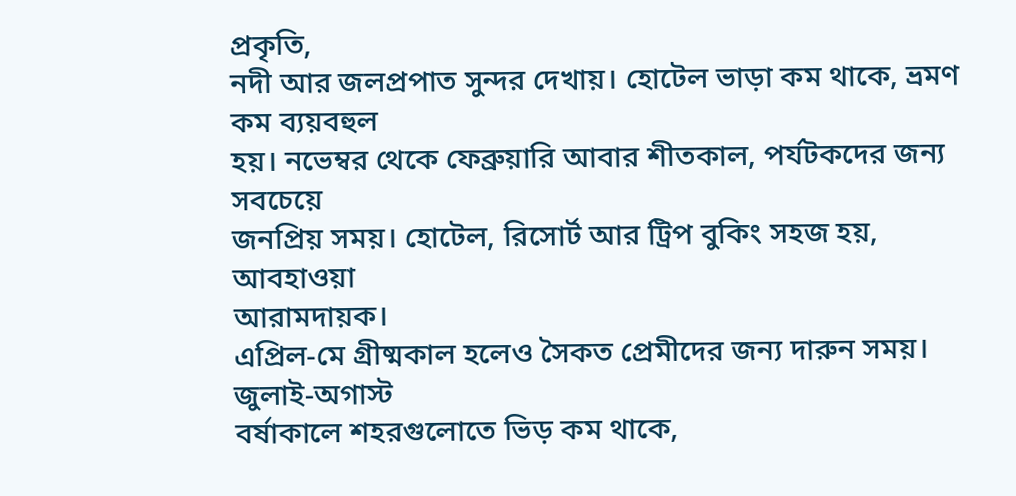প্রকৃতি,
নদী আর জলপ্রপাত সুন্দর দেখায়। হোটেল ভাড়া কম থাকে, ভ্রমণ কম ব্যয়বহুল
হয়। নভেম্বর থেকে ফেব্রুয়ারি আবার শীতকাল, পর্যটকদের জন্য সবচেয়ে
জনপ্রিয় সময়। হোটেল, রিসোর্ট আর ট্রিপ বুকিং সহজ হয়, আবহাওয়া
আরামদায়ক।
এপ্রিল-মে গ্রীষ্মকাল হলেও সৈকত প্রেমীদের জন্য দারুন সময়। জুলাই-অগাস্ট
বর্ষাকালে শহরগুলোতে ভিড় কম থাকে,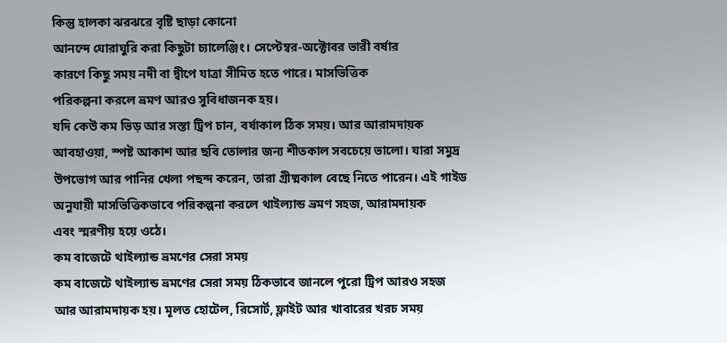কিন্তু হালকা ঝরঝরে বৃষ্টি ছাড়া কোনো
আনন্দে ঘোরাঘুরি করা কিছুটা চ্যালেঞ্জিং। সেপ্টেম্বর-অক্টোবর ভারী বর্ষার
কারণে কিছু সময় নদী বা দ্বীপে যাত্রা সীমিত হতে পারে। মাসভিত্তিক
পরিকল্পনা করলে ভ্রমণ আরও সুবিধাজনক হয়।
যদি কেউ কম ভিড় আর সস্তা ট্রিপ চান, বর্ষাকাল ঠিক সময়। আর আরামদায়ক
আবহাওয়া, স্পষ্ট আকাশ আর ছবি তোলার জন্য শীতকাল সবচেয়ে ভালো। যারা সমুদ্র
উপভোগ আর পানির খেলা পছন্দ করেন, তারা গ্রীষ্মকাল বেছে নিতে পারেন। এই গাইড
অনুযায়ী মাসভিত্তিকভাবে পরিকল্পনা করলে থাইল্যান্ড ভ্রমণ সহজ, আরামদায়ক
এবং স্মরণীয় হয়ে ওঠে।
কম বাজেটে থাইল্যান্ড ভ্রমণের সেরা সময়
কম বাজেটে থাইল্যান্ড ভ্রমণের সেরা সময় ঠিকভাবে জানলে পুরো ট্রিপ আরও সহজ
আর আরামদায়ক হয়। মূলত হোটেল, রিসোর্ট, ফ্লাইট আর খাবারের খরচ সময়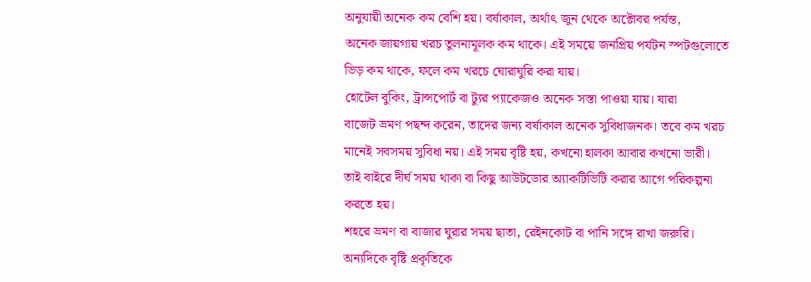অনুযায়ী অনেক কম বেশি হয়। বর্ষাকাল, অর্থাৎ জুন থেকে অক্টোবর পর্যন্ত,
অনেক জায়গায় খরচ তুলনামূলক কম থাকে। এই সময়ে জনপ্রিয় পর্যটন স্পটগুলোতে
ভিড় কম থাকে, ফলে কম খরচে ঘোরাঘুরি করা যায়।
হোটেল বুকিং, ট্রান্সপোর্ট বা ট্যুর প্যাকেজও অনেক সস্তা পাওয়া যায়। যারা
বাজেট ভ্রমণ পছন্দ করেন, তাদের জন্য বর্ষাকাল অনেক সুবিধাজনক। তবে কম খরচ
মানেই সবসময় সুবিধা নয়। এই সময় বৃষ্টি হয়, কখনো হালকা আবার কখনো ভারী।
তাই বাইরে দীর্ঘ সময় থাকা বা কিছু আউটডোর অ্যাকটিভিটি করার আগে পরিকল্পনা
করতে হয়।
শহরে ভ্রমণ বা বাজার ঘুরার সময় ছাতা, রেইনকোট বা পানি সঙ্গে রাখা জরুরি।
অন্যদিকে বৃষ্টি প্রকৃতিকে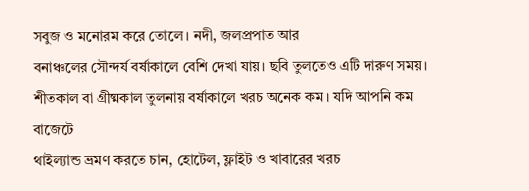সবুজ ও মনোরম করে তোলে। নদী, জলপ্রপাত আর
বনাঞ্চলের সৌন্দর্য বর্ষাকালে বেশি দেখা যায়। ছবি তুলতেও এটি দারুণ সময়।
শীতকাল বা গ্রীষ্মকাল তুলনায় বর্ষাকালে খরচ অনেক কম। যদি আপনি কম বাজেটে
থাইল্যান্ড ভ্রমণ করতে চান, হোটেল, ফ্লাইট ও খাবারের খরচ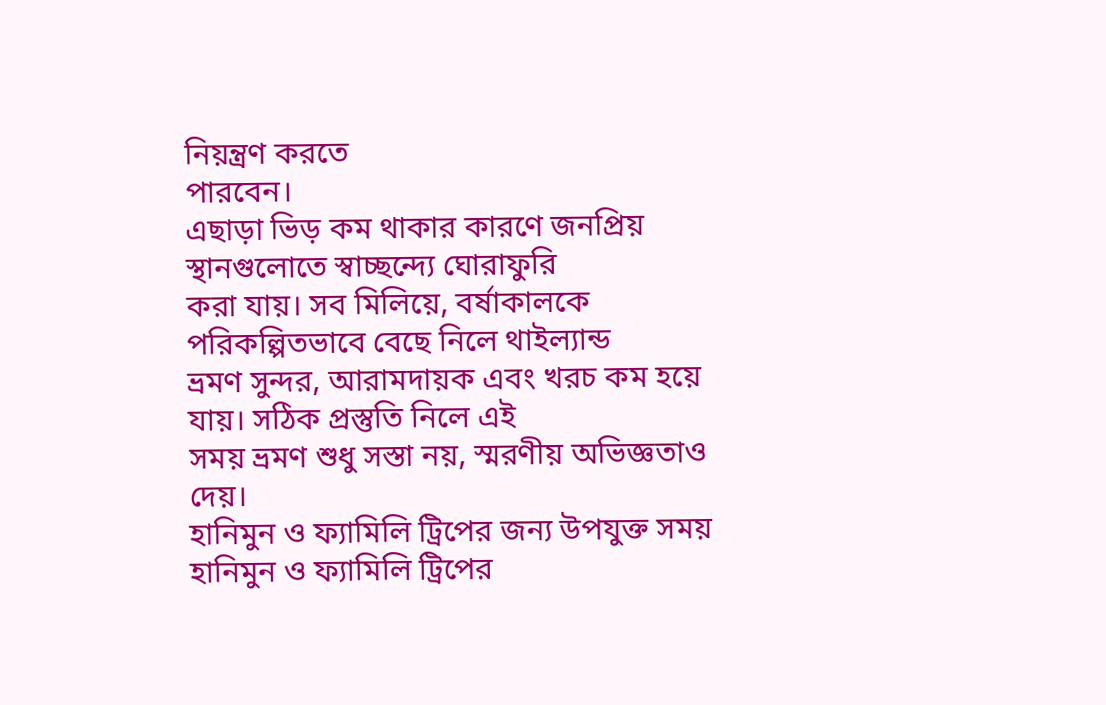নিয়ন্ত্রণ করতে
পারবেন।
এছাড়া ভিড় কম থাকার কারণে জনপ্রিয় স্থানগুলোতে স্বাচ্ছন্দ্যে ঘোরাফুরি
করা যায়। সব মিলিয়ে, বর্ষাকালকে পরিকল্পিতভাবে বেছে নিলে থাইল্যান্ড
ভ্রমণ সুন্দর, আরামদায়ক এবং খরচ কম হয়ে যায়। সঠিক প্রস্তুতি নিলে এই
সময় ভ্রমণ শুধু সস্তা নয়, স্মরণীয় অভিজ্ঞতাও দেয়।
হানিমুন ও ফ্যামিলি ট্রিপের জন্য উপযুক্ত সময়
হানিমুন ও ফ্যামিলি ট্রিপের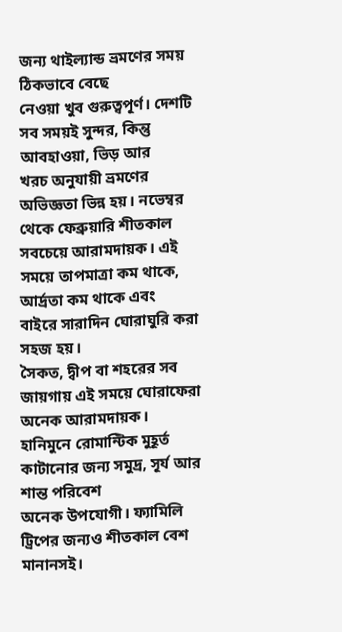জন্য থাইল্যান্ড ভ্রমণের সময় ঠিকভাবে বেছে
নেওয়া খুব গুরুত্বপূর্ণ। দেশটি সব সময়ই সুন্দর, কিন্তু আবহাওয়া, ভিড় আর
খরচ অনুযায়ী ভ্রমণের অভিজ্ঞতা ভিন্ন হয়। নভেম্বর থেকে ফেব্রুয়ারি শীতকাল
সবচেয়ে আরামদায়ক। এই সময়ে তাপমাত্রা কম থাকে, আর্দ্রতা কম থাকে এবং
বাইরে সারাদিন ঘোরাঘুরি করা সহজ হয়।
সৈকত, দ্বীপ বা শহরের সব জায়গায় এই সময়ে ঘোরাফেরা অনেক আরামদায়ক।
হানিমুনে রোমান্টিক মুহূর্ত কাটানোর জন্য সমুদ্র, সূর্য আর শান্ত পরিবেশ
অনেক উপযোগী। ফ্যামিলি ট্রিপের জন্যও শীতকাল বেশ মানানসই।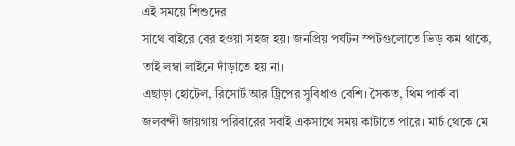এই সময়ে শিশুদের
সাথে বাইরে বের হওয়া সহজ হয়। জনপ্রিয় পর্যটন স্পটগুলোতে ভিড় কম থাকে,
তাই লম্বা লাইনে দাঁড়াতে হয় না।
এছাড়া হোটেল, রিসোর্ট আর ট্রিপের সুবিধাও বেশি। সৈকত, থিম পার্ক বা
জলবন্দী জায়গায় পরিবারের সবাই একসাথে সময় কাটাতে পারে। মার্চ থেকে মে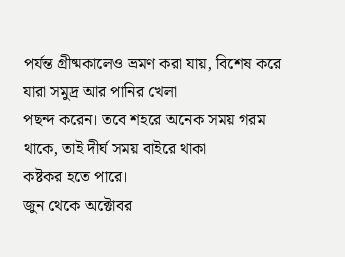পর্যন্ত গ্রীষ্মকালেও ভ্রমণ করা যায়, বিশেষ করে যারা সমুদ্র আর পানির খেলা
পছন্দ করেন। তবে শহরে অনেক সময় গরম থাকে, তাই দীর্ঘ সময় বাইরে থাকা
কষ্টকর হতে পারে।
জুন থেকে অক্টোবর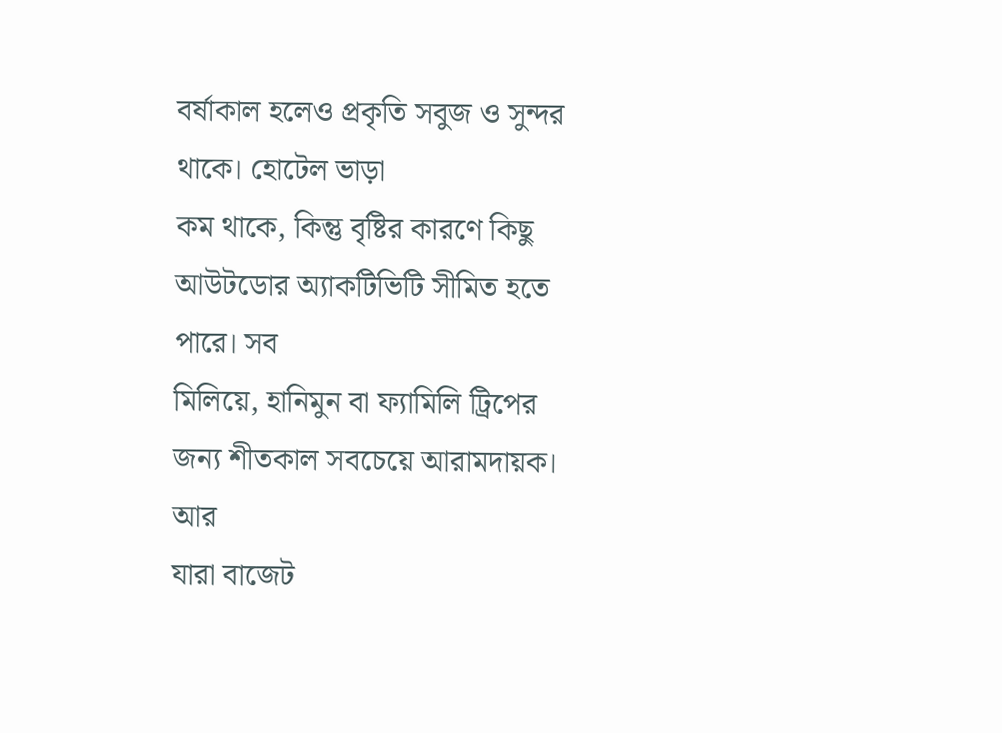বর্ষাকাল হলেও প্রকৃতি সবুজ ও সুন্দর থাকে। হোটেল ভাড়া
কম থাকে, কিন্তু বৃষ্টির কারণে কিছু আউটডোর অ্যাকটিভিটি সীমিত হতে পারে। সব
মিলিয়ে, হানিমুন বা ফ্যামিলি ট্রিপের জন্য শীতকাল সবচেয়ে আরামদায়ক। আর
যারা বাজেট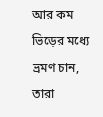আর কম ভিড়ের মধ্যে ভ্রমণ চান, তারা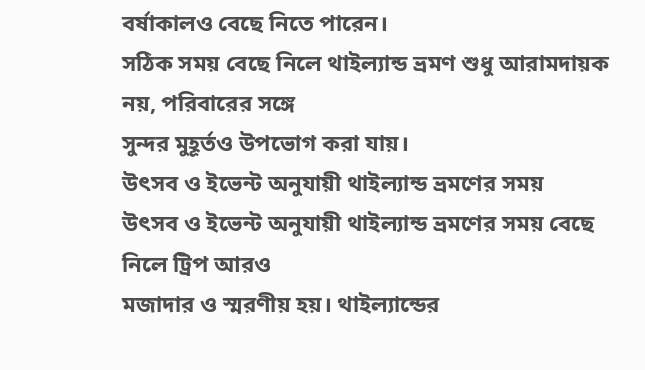বর্ষাকালও বেছে নিতে পারেন।
সঠিক সময় বেছে নিলে থাইল্যান্ড ভ্রমণ শুধু আরামদায়ক নয়, পরিবারের সঙ্গে
সুন্দর মুহূর্তও উপভোগ করা যায়।
উৎসব ও ইভেন্ট অনুযায়ী থাইল্যান্ড ভ্রমণের সময়
উৎসব ও ইভেন্ট অনুযায়ী থাইল্যান্ড ভ্রমণের সময় বেছে নিলে ট্রিপ আরও
মজাদার ও স্মরণীয় হয়। থাইল্যান্ডের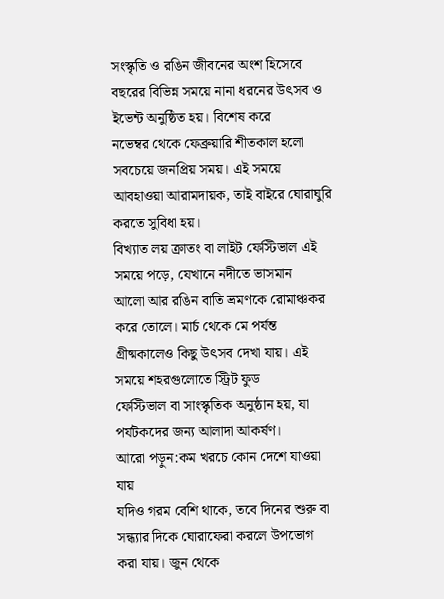সংস্কৃতি ও রঙিন জীবনের অংশ হিসেবে
বছরের বিভিন্ন সময়ে নানা ধরনের উৎসব ও ইভেন্ট অনুষ্ঠিত হয়। বিশেষ করে
নভেম্বর থেকে ফেব্রুয়ারি শীতকাল হলো সবচেয়ে জনপ্রিয় সময়। এই সময়ে
আবহাওয়া আরামদায়ক, তাই বাইরে ঘোরাঘুরি করতে সুবিধা হয়।
বিখ্যাত লয় ক্রাতং বা লাইট ফেস্টিভাল এই সময়ে পড়ে, যেখানে নদীতে ভাসমান
আলো আর রঙিন বাতি ভ্রমণকে রোমাঞ্চকর করে তোলে। মার্চ থেকে মে পর্যন্ত
গ্রীষ্মকালেও কিছু উৎসব দেখা যায়। এই সময়ে শহরগুলোতে স্ট্রিট ফুড
ফেস্টিভাল বা সাংস্কৃতিক অনুষ্ঠান হয়, যা পর্যটকদের জন্য আলাদা আকর্ষণ।
আরো পড়ুন:কম খরচে কোন দেশে যাওয়া যায়
যদিও গরম বেশি থাকে, তবে দিনের শুরু বা সন্ধ্যার দিকে ঘোরাফেরা করলে উপভোগ
করা যায়। জুন থেকে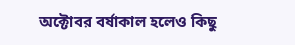অক্টোবর বর্ষাকাল হলেও কিছু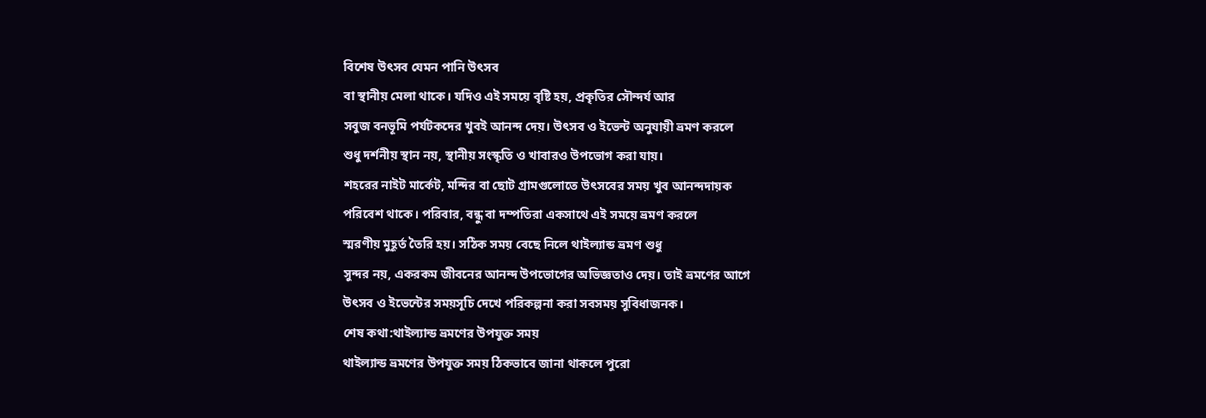বিশেষ উৎসব যেমন পানি উৎসব
বা স্থানীয় মেলা থাকে। যদিও এই সময়ে বৃষ্টি হয়, প্রকৃতির সৌন্দর্য আর
সবুজ বনভূমি পর্যটকদের খুবই আনন্দ দেয়। উৎসব ও ইভেন্ট অনুযায়ী ভ্রমণ করলে
শুধু দর্শনীয় স্থান নয়, স্থানীয় সংস্কৃতি ও খাবারও উপভোগ করা যায়।
শহরের নাইট মার্কেট, মন্দির বা ছোট গ্রামগুলোতে উৎসবের সময় খুব আনন্দদায়ক
পরিবেশ থাকে। পরিবার, বন্ধু বা দম্পতিরা একসাথে এই সময়ে ভ্রমণ করলে
স্মরণীয় মুহূর্ত তৈরি হয়। সঠিক সময় বেছে নিলে থাইল্যান্ড ভ্রমণ শুধু
সুন্দর নয়, একরকম জীবনের আনন্দ উপভোগের অভিজ্ঞতাও দেয়। তাই ভ্রমণের আগে
উৎসব ও ইভেন্টের সময়সূচি দেখে পরিকল্পনা করা সবসময় সুবিধাজনক।
শেষ কথা:থাইল্যান্ড ভ্রমণের উপযুক্ত সময়
থাইল্যান্ড ভ্রমণের উপযুক্ত সময় ঠিকভাবে জানা থাকলে পুরো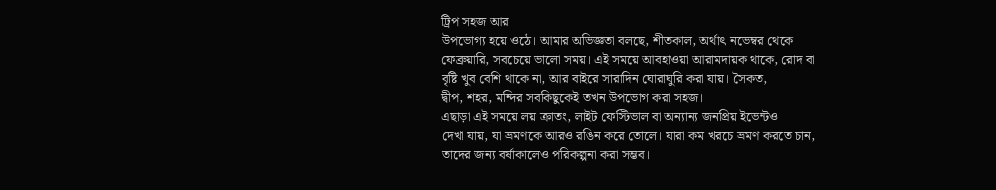ট্রিপ সহজ আর
উপভোগ্য হয়ে ওঠে। আমার অভিজ্ঞতা বলছে, শীতকাল, অর্থাৎ নভেম্বর থেকে
ফেব্রুয়ারি, সবচেয়ে ভালো সময়। এই সময়ে আবহাওয়া আরামদায়ক থাকে, রোদ বা
বৃষ্টি খুব বেশি থাকে না, আর বাইরে সারাদিন ঘোরাঘুরি করা যায়। সৈকত,
দ্বীপ, শহর, মন্দির সবকিছুকেই তখন উপভোগ করা সহজ।
এছাড়া এই সময়ে লয় ক্রাতং, লাইট ফেস্টিভাল বা অন্যান্য জনপ্রিয় ইভেন্টও
দেখা যায়, যা ভ্রমণকে আরও রঙিন করে তোলে। যারা কম খরচে ভ্রমণ করতে চান,
তাদের জন্য বর্ষাকালেও পরিকল্পনা করা সম্ভব।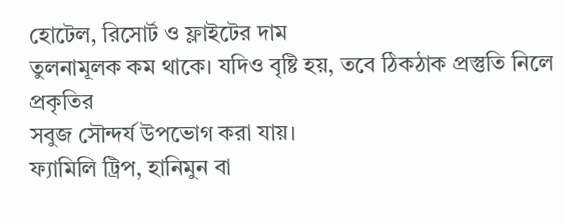হোটেল, রিসোর্ট ও ফ্লাইটের দাম
তুলনামূলক কম থাকে। যদিও বৃষ্টি হয়, তবে ঠিকঠাক প্রস্তুতি নিলে প্রকৃতির
সবুজ সৌন্দর্য উপভোগ করা যায়।
ফ্যামিলি ট্রিপ, হানিমুন বা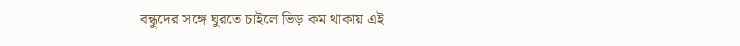বন্ধুদের সঙ্গে ঘুরতে চাইলে ভিড় কম থাকায় এই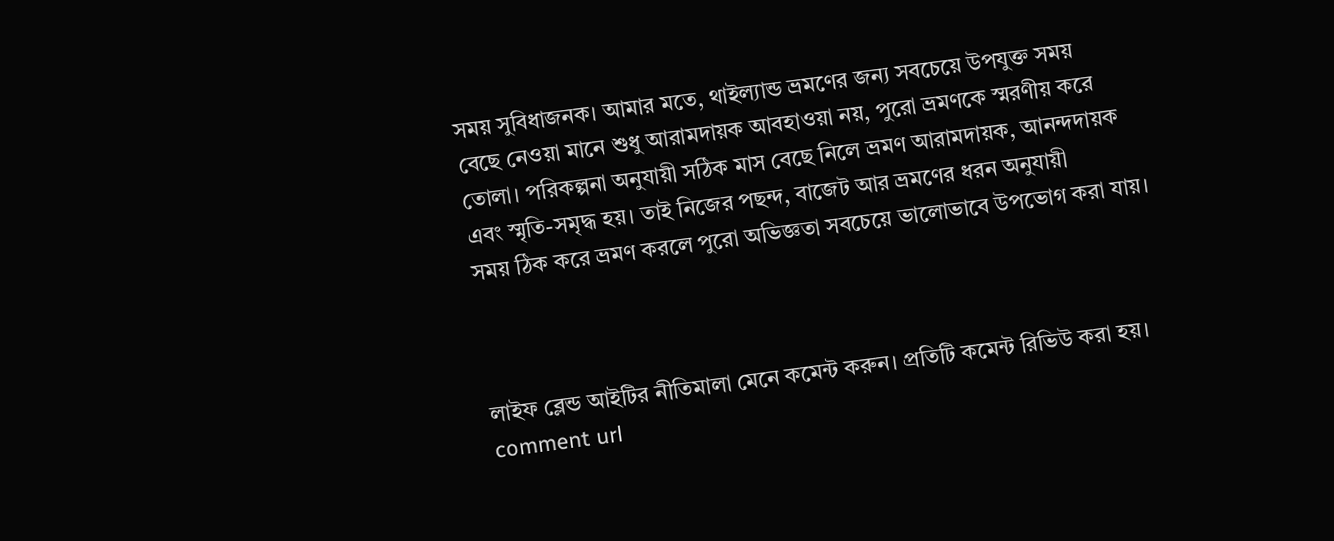সময় সুবিধাজনক। আমার মতে, থাইল্যান্ড ভ্রমণের জন্য সবচেয়ে উপযুক্ত সময়
বেছে নেওয়া মানে শুধু আরামদায়ক আবহাওয়া নয়, পুরো ভ্রমণকে স্মরণীয় করে
তোলা। পরিকল্পনা অনুযায়ী সঠিক মাস বেছে নিলে ভ্রমণ আরামদায়ক, আনন্দদায়ক
এবং স্মৃতি-সমৃদ্ধ হয়। তাই নিজের পছন্দ, বাজেট আর ভ্রমণের ধরন অনুযায়ী
সময় ঠিক করে ভ্রমণ করলে পুরো অভিজ্ঞতা সবচেয়ে ভালোভাবে উপভোগ করা যায়।



লাইফ ব্লেন্ড আইটির নীতিমালা মেনে কমেন্ট করুন। প্রতিটি কমেন্ট রিভিউ করা হয়।
comment url